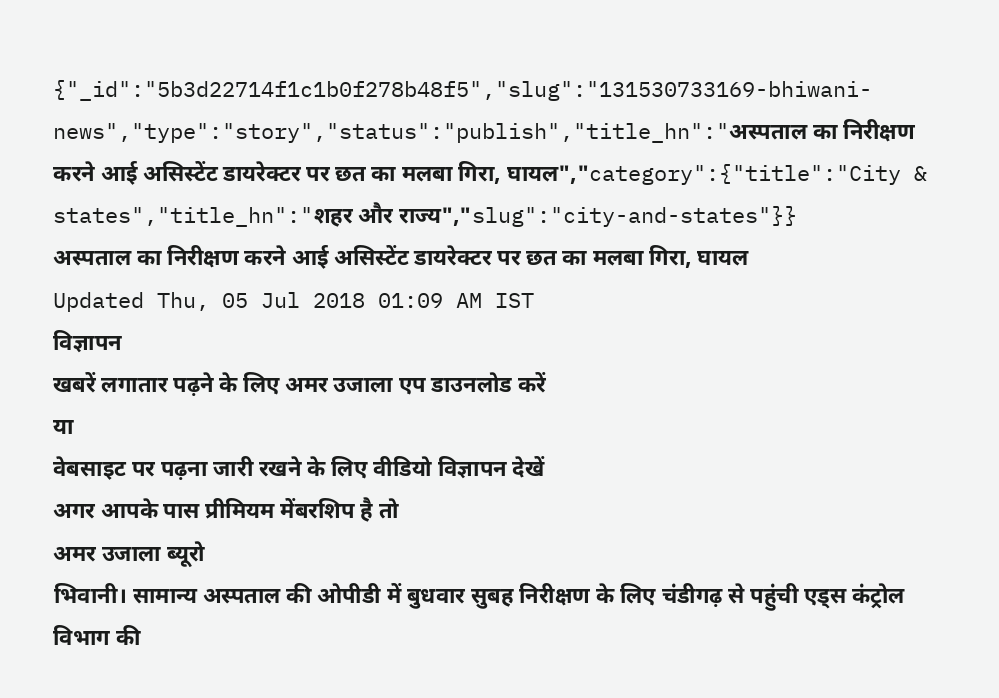{"_id":"5b3d22714f1c1b0f278b48f5","slug":"131530733169-bhiwani-news","type":"story","status":"publish","title_hn":"अस्पताल का निरीक्षण करने आई असिस्टेंट डायरेक्टर पर छत का मलबा गिरा, घायल","category":{"title":"City & states","title_hn":"शहर और राज्य","slug":"city-and-states"}}
अस्पताल का निरीक्षण करने आई असिस्टेंट डायरेक्टर पर छत का मलबा गिरा, घायल
Updated Thu, 05 Jul 2018 01:09 AM IST
विज्ञापन
खबरें लगातार पढ़ने के लिए अमर उजाला एप डाउनलोड करें
या
वेबसाइट पर पढ़ना जारी रखने के लिए वीडियो विज्ञापन देखें
अगर आपके पास प्रीमियम मेंबरशिप है तो
अमर उजाला ब्यूरो
भिवानी। सामान्य अस्पताल की ओपीडी में बुधवार सुबह निरीक्षण के लिए चंडीगढ़ से पहुंची एड्स कंट्रोल विभाग की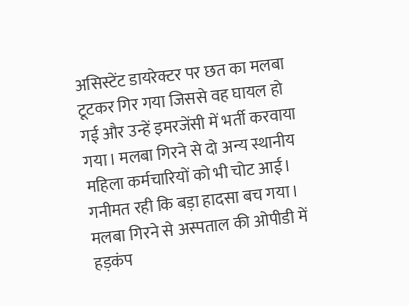असिस्टेंट डायरेक्टर पर छत का मलबा टूटकर गिर गया जिससे वह घायल हो गई और उन्हें इमरजेंसी में भर्ती करवाया गया। मलबा गिरने से दो अन्य स्थानीय महिला कर्मचारियों को भी चोट आई। गनीमत रही कि बड़ा हादसा बच गया। मलबा गिरने से अस्पताल की ओपीडी में हड़कंप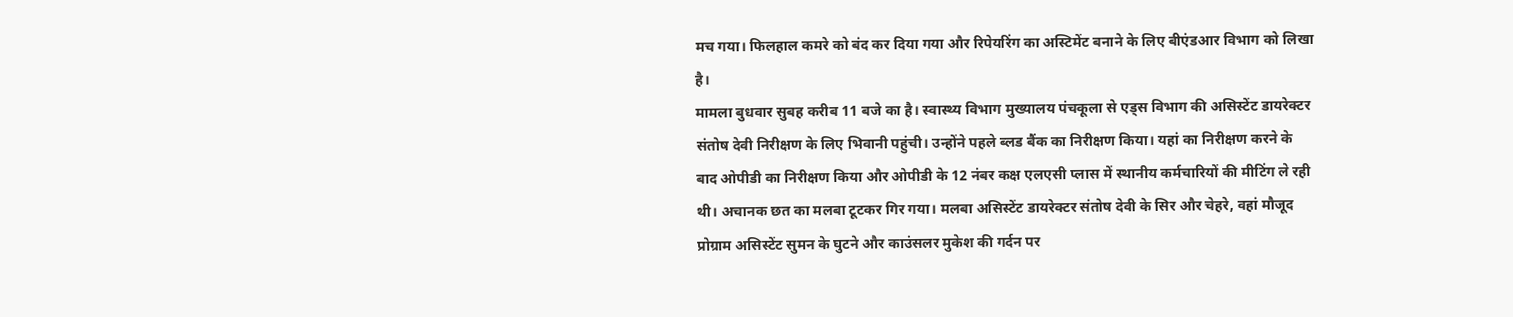मच गया। फिलहाल कमरे को बंद कर दिया गया और रिपेयरिंग का अस्टिमेंट बनाने के लिए बीएंडआर विभाग को लिखा है।
मामला बुधवार सुबह करीब 11 बजे का है। स्वास्थ्य विभाग मुख्यालय पंचकूला से एड्स विभाग की असिस्टेंट डायरेक्टर संतोष देवी निरीक्षण के लिए भिवानी पहुंची। उन्होंने पहले ब्लड बैंक का निरीक्षण किया। यहां का निरीक्षण करने के बाद ओपीडी का निरीक्षण किया और ओपीडी के 12 नंबर कक्ष एलएसी प्लास में स्थानीय कर्मचारियों की मीटिंग ले रही थी। अचानक छत का मलबा टूटकर गिर गया। मलबा असिस्टेंट डायरेक्टर संतोष देवी के सिर और चेहरे, वहां मौजूद प्रोग्राम असिस्टेंट सुमन के घुटने और काउंसलर मुकेश की गर्दन पर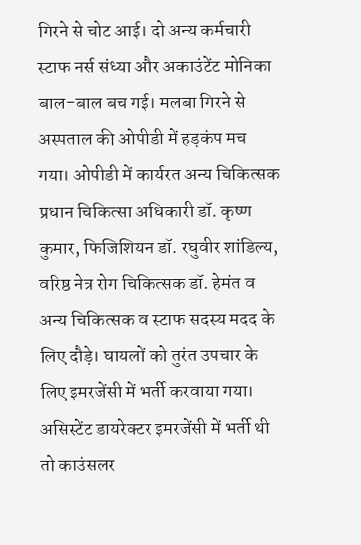गिरने से चोट आई। दो अन्य कर्मचारी स्टाफ नर्स संध्या और अकाउंटेंट मोनिका बाल-बाल बच गई। मलबा गिरने से अस्पताल की ओपीडी में हड़कंप मच गया। ओपीडी में कार्यरत अन्य चिकित्सक प्रधान चिकित्सा अधिकारी डॉ. कृष्ण कुमार, फिजिशियन डॉ. रघुवीर शांडिल्य, वरिष्ठ नेत्र रोग चिकित्सक डॉ. हेमंत व अन्य चिकित्सक व स्टाफ सदस्य मदद के लिए दौड़े। घायलों को तुरंत उपचार के लिए इमरजेंसी में भर्ती करवाया गया। असिस्टेंट डायरेक्टर इमरजेंसी में भर्ती थी तो काउंसलर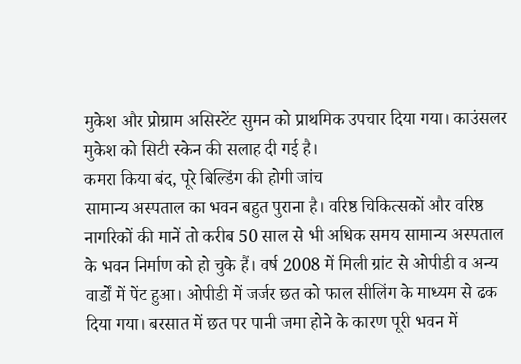मुकेश और प्रोग्राम असिस्टेंट सुमन को प्राथमिक उपचार दिया गया। काउंसलर मुकेश को सिटी स्केन की सलाह दी गई है।
कमरा किया बंद, पूरे बिल्डिंग की होगी जांच
सामान्य अस्पताल का भवन बहुत पुराना है। वरिष्ठ चिकित्सकों और वरिष्ठ नागरिकों की मानें तो करीब 50 साल से भी अधिक समय सामान्य अस्पताल के भवन निर्माण को हो चुके हैं। वर्ष 2008 में मिली ग्रांट से ओपीडी व अन्य वार्डों में पेंट हुआ। ओपीडी में जर्जर छत को फाल सीलिंग के माध्यम से ढक दिया गया। बरसात में छत पर पानी जमा होने के कारण पूरी भवन में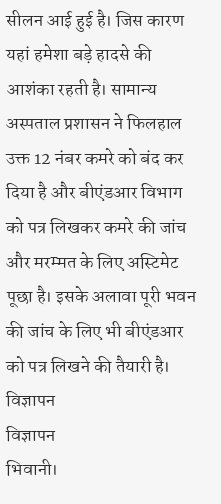सीलन आई हुई है। जिस कारण यहां हमेशा बड़े हादसे की आशंका रहती है। सामान्य अस्पताल प्रशासन ने फिलहाल उक्त 12 नंबर कमरे को बंद कर दिया है और बीएंडआर विभाग को पत्र लिखकर कमरे की जांच और मरम्मत के लिए अस्टिमेट पूछा है। इसके अलावा पूरी भवन की जांच के लिए भी बीएंडआर को पत्र लिखने की तैयारी है।
विज्ञापन
विज्ञापन
भिवानी।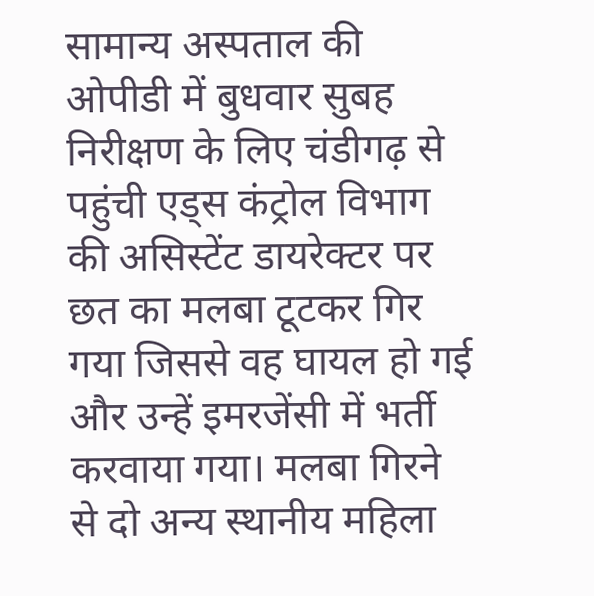सामान्य अस्पताल की ओपीडी में बुधवार सुबह निरीक्षण के लिए चंडीगढ़ से पहुंची एड्स कंट्रोल विभाग की असिस्टेंट डायरेक्टर पर छत का मलबा टूटकर गिर गया जिससे वह घायल हो गई और उन्हें इमरजेंसी में भर्ती करवाया गया। मलबा गिरने से दो अन्य स्थानीय महिला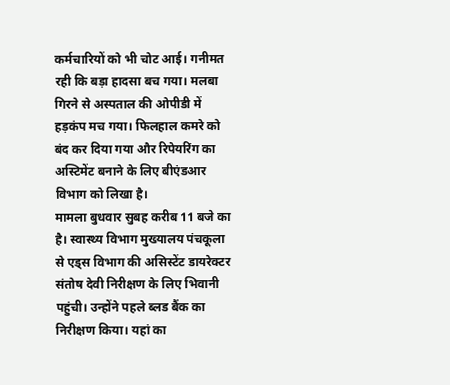कर्मचारियों को भी चोट आई। गनीमत रही कि बड़ा हादसा बच गया। मलबा गिरने से अस्पताल की ओपीडी में हड़कंप मच गया। फिलहाल कमरे को बंद कर दिया गया और रिपेयरिंग का अस्टिमेंट बनाने के लिए बीएंडआर विभाग को लिखा है।
मामला बुधवार सुबह करीब 11 बजे का है। स्वास्थ्य विभाग मुख्यालय पंचकूला से एड्स विभाग की असिस्टेंट डायरेक्टर संतोष देवी निरीक्षण के लिए भिवानी पहुंची। उन्होंने पहले ब्लड बैंक का निरीक्षण किया। यहां का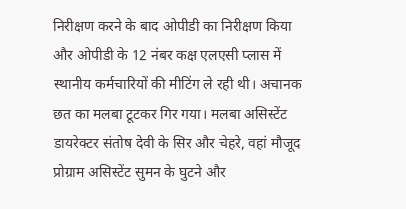निरीक्षण करने के बाद ओपीडी का निरीक्षण किया और ओपीडी के 12 नंबर कक्ष एलएसी प्लास में स्थानीय कर्मचारियों की मीटिंग ले रही थी। अचानक छत का मलबा टूटकर गिर गया। मलबा असिस्टेंट डायरेक्टर संतोष देवी के सिर और चेहरे, वहां मौजूद प्रोग्राम असिस्टेंट सुमन के घुटने और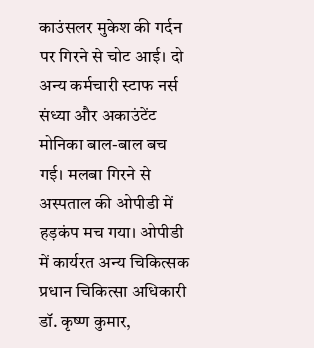काउंसलर मुकेश की गर्दन पर गिरने से चोट आई। दो अन्य कर्मचारी स्टाफ नर्स संध्या और अकाउंटेंट मोनिका बाल-बाल बच गई। मलबा गिरने से अस्पताल की ओपीडी में हड़कंप मच गया। ओपीडी में कार्यरत अन्य चिकित्सक प्रधान चिकित्सा अधिकारी डॉ. कृष्ण कुमार,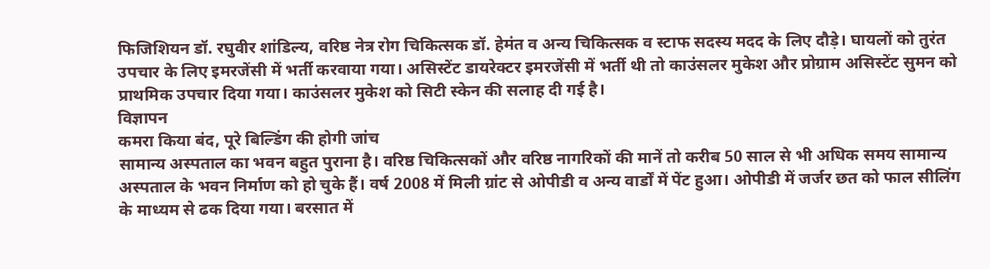फिजिशियन डॉ. रघुवीर शांडिल्य, वरिष्ठ नेत्र रोग चिकित्सक डॉ. हेमंत व अन्य चिकित्सक व स्टाफ सदस्य मदद के लिए दौड़े। घायलों को तुरंत उपचार के लिए इमरजेंसी में भर्ती करवाया गया। असिस्टेंट डायरेक्टर इमरजेंसी में भर्ती थी तो काउंसलर मुकेश और प्रोग्राम असिस्टेंट सुमन को प्राथमिक उपचार दिया गया। काउंसलर मुकेश को सिटी स्केन की सलाह दी गई है।
विज्ञापन
कमरा किया बंद, पूरे बिल्डिंग की होगी जांच
सामान्य अस्पताल का भवन बहुत पुराना है। वरिष्ठ चिकित्सकों और वरिष्ठ नागरिकों की मानें तो करीब 50 साल से भी अधिक समय सामान्य अस्पताल के भवन निर्माण को हो चुके हैं। वर्ष 2008 में मिली ग्रांट से ओपीडी व अन्य वार्डों में पेंट हुआ। ओपीडी में जर्जर छत को फाल सीलिंग के माध्यम से ढक दिया गया। बरसात में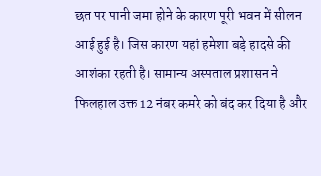छत पर पानी जमा होने के कारण पूरी भवन में सीलन आई हुई है। जिस कारण यहां हमेशा बड़े हादसे की आशंका रहती है। सामान्य अस्पताल प्रशासन ने फिलहाल उक्त 12 नंबर कमरे को बंद कर दिया है और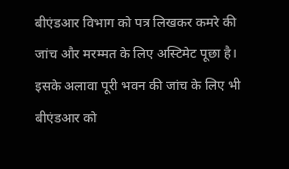बीएंडआर विभाग को पत्र लिखकर कमरे की जांच और मरम्मत के लिए अस्टिमेट पूछा है। इसके अलावा पूरी भवन की जांच के लिए भी बीएंडआर को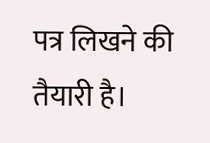पत्र लिखने की तैयारी है।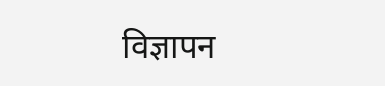विज्ञापन